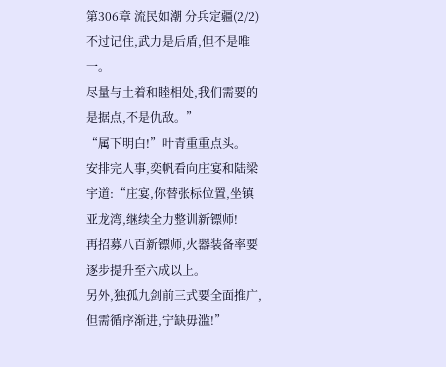第306章 流民如潮 分兵定疆(2/2)
不过记住,武力是后盾,但不是唯一。
尽量与土着和睦相处,我们需要的是据点,不是仇敌。”
“属下明白!”叶青重重点头。
安排完人事,奕帆看向庄宴和陆梁宇道:“庄宴,你替张标位置,坐镇亚龙湾,继续全力整训新镖师!
再招募八百新镖师,火器装备率要逐步提升至六成以上。
另外,独孤九剑前三式要全面推广,但需循序渐进,宁缺毋滥!”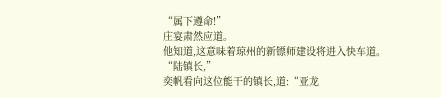“属下遵命!”
庄宴肃然应道。
他知道,这意味着琼州的新镖师建设将进入快车道。
“陆镇长,”
奕帆看向这位能干的镇长,道:“亚龙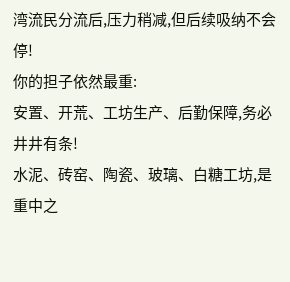湾流民分流后,压力稍减,但后续吸纳不会停!
你的担子依然最重:
安置、开荒、工坊生产、后勤保障,务必井井有条!
水泥、砖窑、陶瓷、玻璃、白糖工坊,是重中之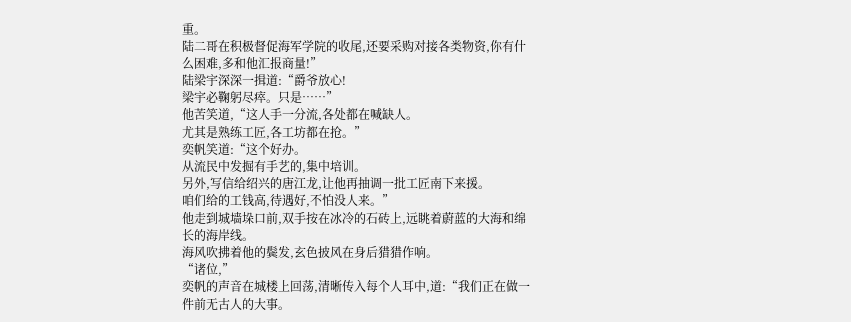重。
陆二哥在积极督促海军学院的收尾,还要采购对接各类物资,你有什么困难,多和他汇报商量!”
陆梁宇深深一揖道:“爵爷放心!
梁宇必鞠躬尽瘁。只是……”
他苦笑道,“这人手一分流,各处都在喊缺人。
尤其是熟练工匠,各工坊都在抢。”
奕帆笑道:“这个好办。
从流民中发掘有手艺的,集中培训。
另外,写信给绍兴的唐江龙,让他再抽调一批工匠南下来援。
咱们给的工钱高,待遇好,不怕没人来。”
他走到城墙垛口前,双手按在冰冷的石砖上,远眺着蔚蓝的大海和绵长的海岸线。
海风吹拂着他的鬓发,玄色披风在身后猎猎作响。
“诸位,”
奕帆的声音在城楼上回荡,清晰传入每个人耳中,道:“我们正在做一件前无古人的大事。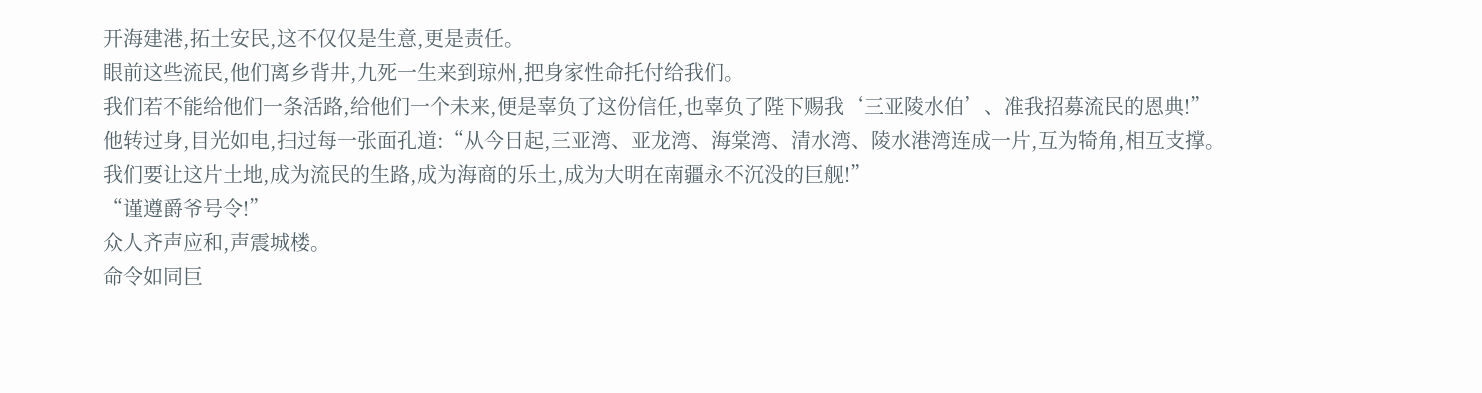开海建港,拓土安民,这不仅仅是生意,更是责任。
眼前这些流民,他们离乡背井,九死一生来到琼州,把身家性命托付给我们。
我们若不能给他们一条活路,给他们一个未来,便是辜负了这份信任,也辜负了陛下赐我‘三亚陵水伯’、准我招募流民的恩典!”
他转过身,目光如电,扫过每一张面孔道:“从今日起,三亚湾、亚龙湾、海棠湾、清水湾、陵水港湾连成一片,互为犄角,相互支撑。
我们要让这片土地,成为流民的生路,成为海商的乐土,成为大明在南疆永不沉没的巨舰!”
“谨遵爵爷号令!”
众人齐声应和,声震城楼。
命令如同巨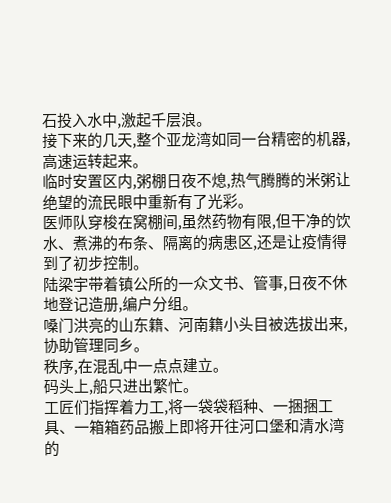石投入水中,激起千层浪。
接下来的几天,整个亚龙湾如同一台精密的机器,高速运转起来。
临时安置区内,粥棚日夜不熄,热气腾腾的米粥让绝望的流民眼中重新有了光彩。
医师队穿梭在窝棚间,虽然药物有限,但干净的饮水、煮沸的布条、隔离的病患区,还是让疫情得到了初步控制。
陆梁宇带着镇公所的一众文书、管事,日夜不休地登记造册,编户分组。
嗓门洪亮的山东籍、河南籍小头目被选拔出来,协助管理同乡。
秩序,在混乱中一点点建立。
码头上,船只进出繁忙。
工匠们指挥着力工,将一袋袋稻种、一捆捆工具、一箱箱药品搬上即将开往河口堡和清水湾的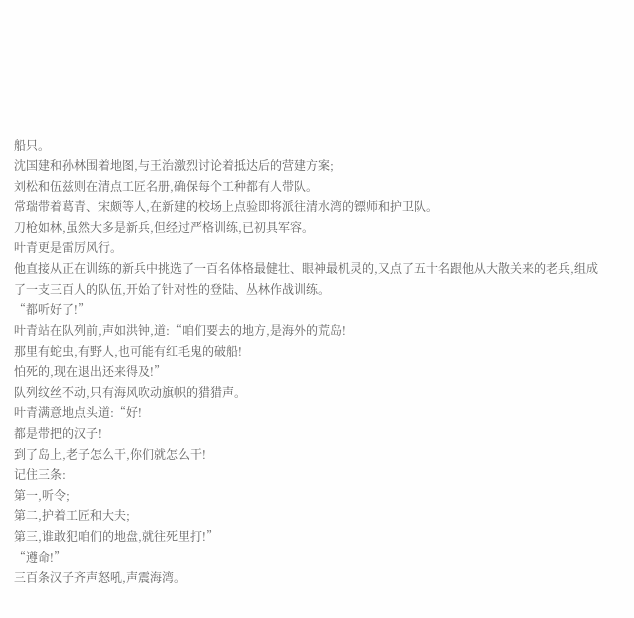船只。
沈国建和孙林围着地图,与王治激烈讨论着抵达后的营建方案;
刘松和伍兹则在清点工匠名册,确保每个工种都有人带队。
常瑞带着葛青、宋颇等人,在新建的校场上点验即将派往清水湾的镖师和护卫队。
刀枪如林,虽然大多是新兵,但经过严格训练,已初具军容。
叶青更是雷厉风行。
他直接从正在训练的新兵中挑选了一百名体格最健壮、眼神最机灵的,又点了五十名跟他从大散关来的老兵,组成了一支三百人的队伍,开始了针对性的登陆、丛林作战训练。
“都听好了!”
叶青站在队列前,声如洪钟,道:“咱们要去的地方,是海外的荒岛!
那里有蛇虫,有野人,也可能有红毛鬼的破船!
怕死的,现在退出还来得及!”
队列纹丝不动,只有海风吹动旗帜的猎猎声。
叶青满意地点头道:“好!
都是带把的汉子!
到了岛上,老子怎么干,你们就怎么干!
记住三条:
第一,听令;
第二,护着工匠和大夫;
第三,谁敢犯咱们的地盘,就往死里打!”
“遵命!”
三百条汉子齐声怒吼,声震海湾。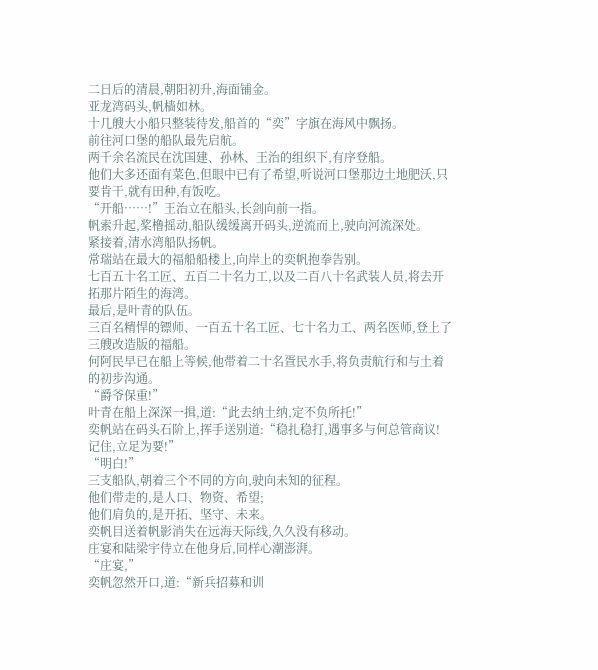二日后的清晨,朝阳初升,海面铺金。
亚龙湾码头,帆樯如林。
十几艘大小船只整装待发,船首的“奕”字旗在海风中飘扬。
前往河口堡的船队最先启航。
两千余名流民在沈国建、孙林、王治的组织下,有序登船。
他们大多还面有菜色,但眼中已有了希望,听说河口堡那边土地肥沃,只要肯干,就有田种,有饭吃。
“开船……!”王治立在船头,长剑向前一指。
帆索升起,桨橹摇动,船队缓缓离开码头,逆流而上,驶向河流深处。
紧接着,清水湾船队扬帆。
常瑞站在最大的福船船楼上,向岸上的奕帆抱拳告别。
七百五十名工匠、五百二十名力工,以及二百八十名武装人员,将去开拓那片陌生的海湾。
最后,是叶青的队伍。
三百名精悍的镖师、一百五十名工匠、七十名力工、两名医师,登上了三艘改造版的福船。
何阿民早已在船上等候,他带着二十名疍民水手,将负责航行和与土着的初步沟通。
“爵爷保重!”
叶青在船上深深一揖,道:“此去纳土纳,定不负所托!”
奕帆站在码头石阶上,挥手送别道:“稳扎稳打,遇事多与何总管商议!
记住,立足为要!”
“明白!”
三支船队,朝着三个不同的方向,驶向未知的征程。
他们带走的,是人口、物资、希望;
他们肩负的,是开拓、坚守、未来。
奕帆目送着帆影消失在远海天际线,久久没有移动。
庄宴和陆梁宇侍立在他身后,同样心潮澎湃。
“庄宴,”
奕帆忽然开口,道:“新兵招募和训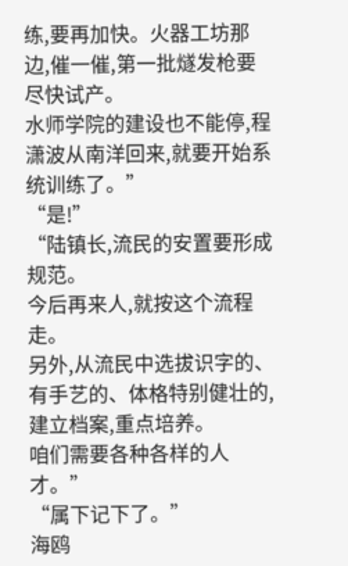练,要再加快。火器工坊那边,催一催,第一批燧发枪要尽快试产。
水师学院的建设也不能停,程潇波从南洋回来,就要开始系统训练了。”
“是!”
“陆镇长,流民的安置要形成规范。
今后再来人,就按这个流程走。
另外,从流民中选拔识字的、有手艺的、体格特别健壮的,建立档案,重点培养。
咱们需要各种各样的人才。”
“属下记下了。”
海鸥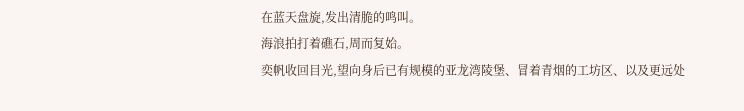在蓝天盘旋,发出清脆的鸣叫。
海浪拍打着礁石,周而复始。
奕帆收回目光,望向身后已有规模的亚龙湾陵堡、冒着青烟的工坊区、以及更远处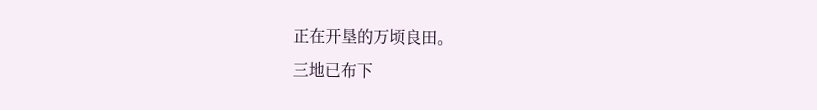正在开垦的万顷良田。
三地已布下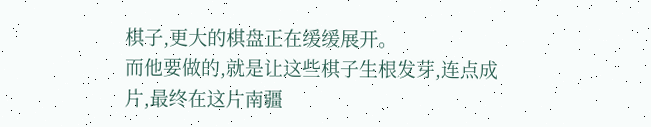棋子,更大的棋盘正在缓缓展开。
而他要做的,就是让这些棋子生根发芽,连点成片,最终在这片南疆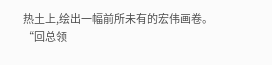热土上,绘出一幅前所未有的宏伟画卷。
“回总领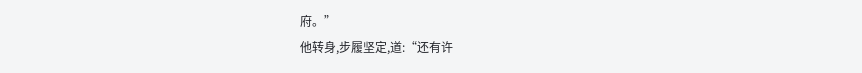府。”
他转身,步履坚定,道:“还有许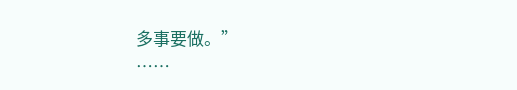多事要做。”
……